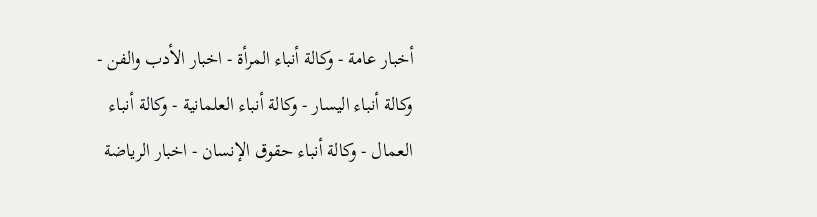أخبار عامة - وكالة أنباء المرأة - اخبار الأدب والفن - وكالة أنباء اليسار - وكالة أنباء العلمانية - وكالة أنباء العمال - وكالة أنباء حقوق الإنسان - اخبار الرياضة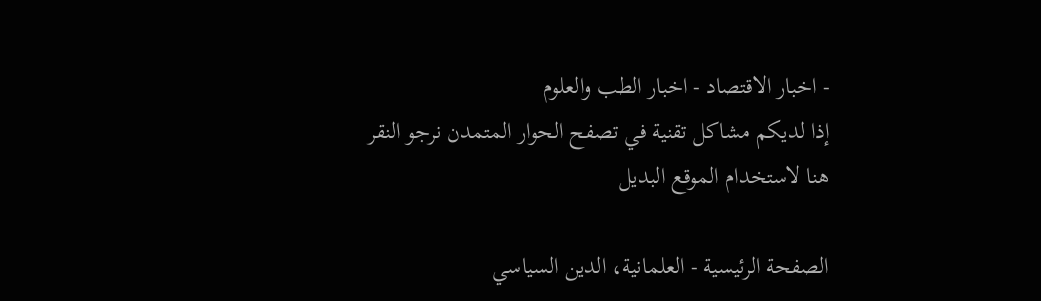- اخبار الاقتصاد - اخبار الطب والعلوم
إذا لديكم مشاكل تقنية في تصفح الحوار المتمدن نرجو النقر هنا لاستخدام الموقع البديل

الصفحة الرئيسية - العلمانية، الدين السياسي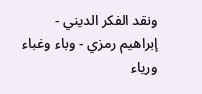ونقد الفكر الديني - إبراهيم رمزي - وباء وغباء ورياء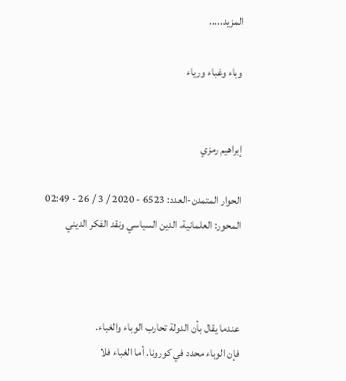المزيد.....

وباء وغباء ورياء


إبراهيم رمزي

الحوار المتمدن-العدد: 6523 - 2020 / 3 / 26 - 02:49
المحور: العلمانية، الدين السياسي ونقد الفكر الديني



عندما يقال بأن الدولة تحارب الوباء والغباء.
فإن الوباء محدد في كورونا. أما الغباء فلا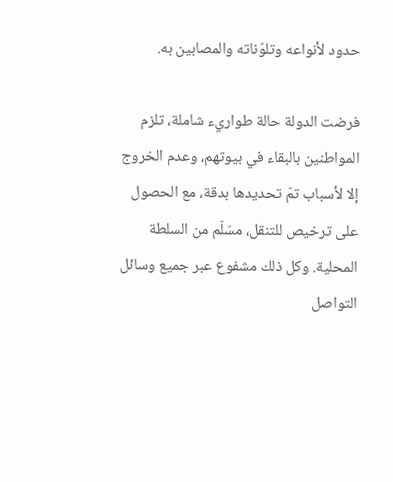حدود لأنواعه وتلوّناته والمصابين به.

فرضت الدولة حالة طواريء شاملة، تلزم المواطنين بالبقاء في بيوتهم، وعدم الخروج إلا لأسباب تمّ تحديدها بدقة، مع الحصول على ترخيص للتنقل، مسَلّم من السلطة المحلية. وكل ذلك مشفوع عبر جميع وسائل التواصل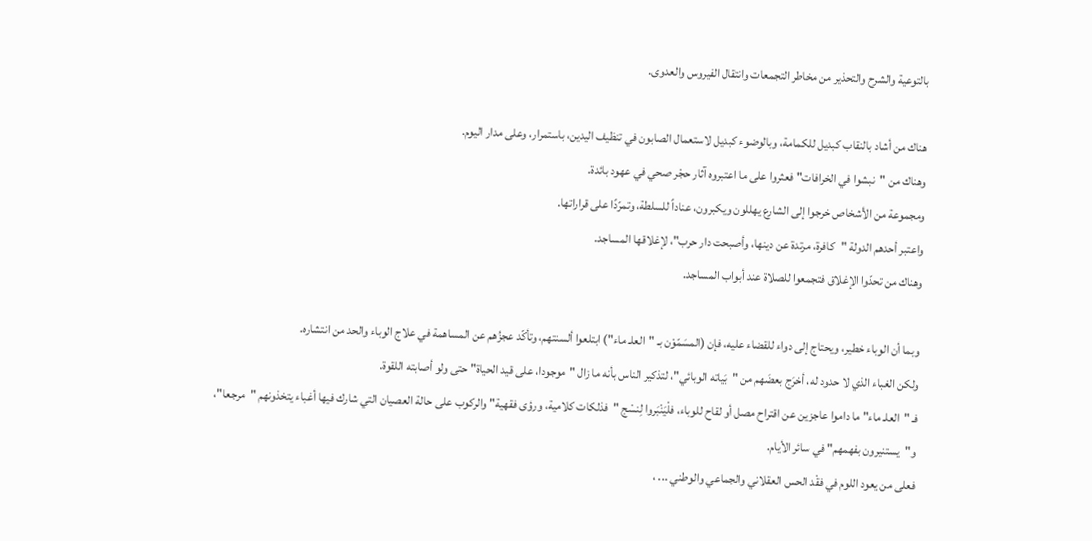بالتوعية والشرح والتحذير من مخاطر التجمعات وانتقال الفيروس والعدوى.

هناك من أشاد بالنقاب كبديل للكمامة، وبالوضوء كبديل لاستعمال الصابون في تنظيف اليدين، باستمرار، وعلى مدار اليوم.
وهناك من "نبشوا في الخرافات" فعثروا على ما اعتبروه آثار حجْر صحي في عهود بائدة.
ومجموعة من الأشخاص خرجوا إلى الشارع يهللون ويكبرون، عناداً للسلطة، وتمرّدًا على قراراتها.
واعتبر أحدهم الدولة "كافرة، مرتدة عن دينها، وأصبحت دار حرب"، لإغلاقها المساجد.
وهناك من تحدّوا الإغلاق فتجمعوا للصلاة عند أبواب المساجد.

وبما أن الوباء خطير، ويحتاج إلى دواء للقضاء عليه، فإن (المسَمّوْن بـ "العلـ ماء") ابتلعوا ألسنتهم، وتأكّد عجزُهم عن المساهمة في علاج الوباء والحد من انتشاره.
ولكن الغباء الذي لا حدود له، أخرَج بعضَهم من "بَياته الوبائي"، لتذكير الناس بأنه ما زال "موجودا، على قيد الحياة" حتى ولو أصابته اللقوة.
فـ "العلـ ماء" ما داموا عاجزين عن اقتراح مصل أو لقاح للوباء، فلْيَنْبَروا لِنسْج "فذلكات كلامية، ورؤى فقهية" والركوب على حالة العصيان التي شارك فيها أغباء يتخذونهم "مرجعا"، و"يستنيرون بفهمهم" في سائر الأيام.
فعلى من يعود اللوم في فقْد الحس العقلاني والجماعي والوطني ... ،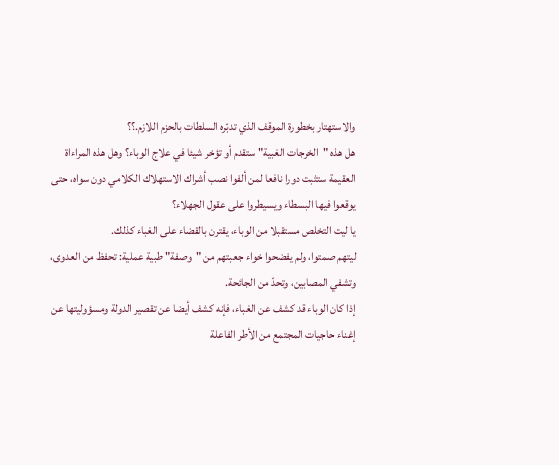والاستهتار بخطورة الموقف الذي تدبّره السلطات بالحزم اللازم.؟؟
هل هذه "الخرجات الغبية" ستقدم أو تؤخر شيئا في علاج الوباء؟ وهل هذه المراءاة العقيمة ستثبت دورا نافعا لمن ألفوا نصب أشراك الاستهلاك الكلامي دون سواه، حتى يوقعوا فيها البسطاء ويسيطروا على عقول الجهلاء؟
يا ليت التخلص مستقبلا من الوباء، يقترن بالقضاء على الغباء كذلك.
ليتهم صمتوا، ولم يفضحوا خواء جعبتهم من "وصفة" طبية عملية: تحفظ من العدوى، وتشفي المصابين، وتحدّ من الجائحة.
إذا كان الوباء قد كشف عن الغباء، فإنه كشف أيضا عن تقصير الدولة ومسؤوليتها عن إغناء حاجيات المجتمع من الأطر الفاعلة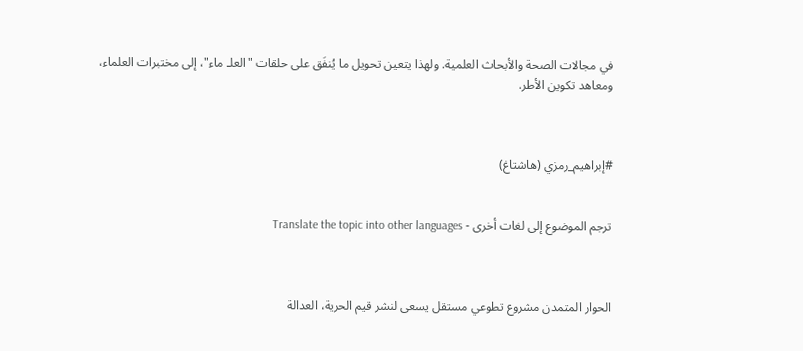في مجالات الصحة والأبحاث العلمية. ولهذا يتعين تحويل ما يُنفَق على حلقات "العلـ ماء"، إلى مختبرات العلماء، ومعاهد تكوين الأطر.



#إبراهيم_رمزي (هاشتاغ)


ترجم الموضوع إلى لغات أخرى - Translate the topic into other languages



الحوار المتمدن مشروع تطوعي مستقل يسعى لنشر قيم الحرية، العدالة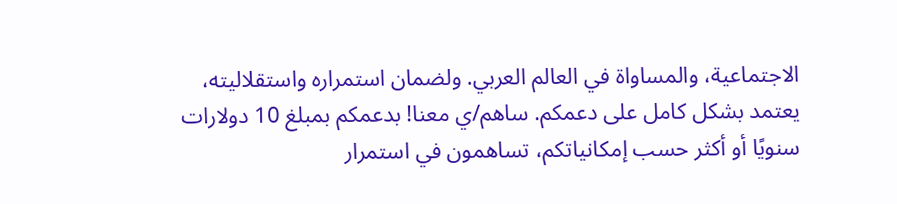الاجتماعية، والمساواة في العالم العربي. ولضمان استمراره واستقلاليته، يعتمد بشكل كامل على دعمكم. ساهم/ي معنا! بدعمكم بمبلغ 10 دولارات سنويًا أو أكثر حسب إمكانياتكم، تساهمون في استمرار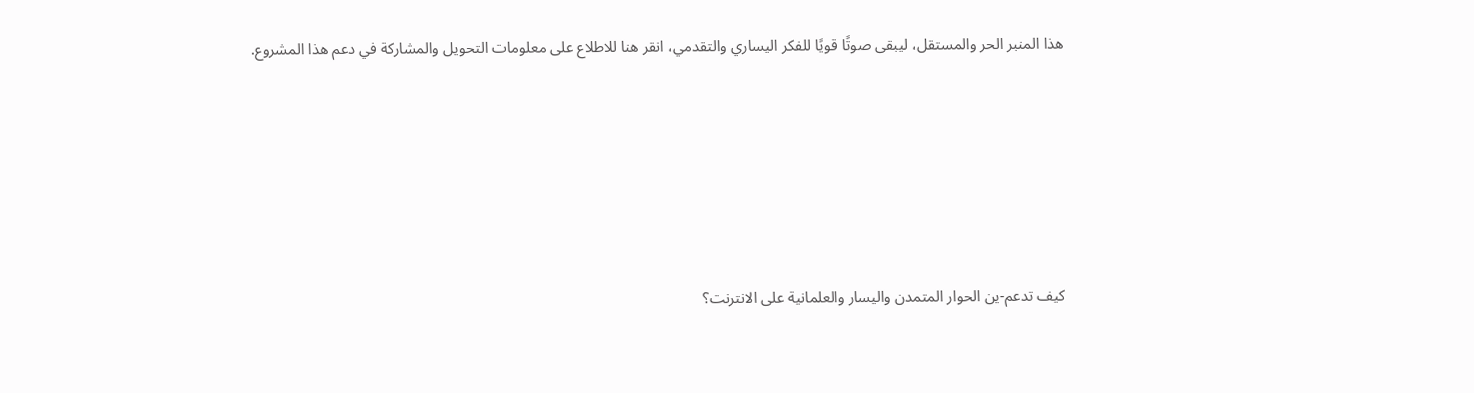هذا المنبر الحر والمستقل، ليبقى صوتًا قويًا للفكر اليساري والتقدمي، انقر هنا للاطلاع على معلومات التحويل والمشاركة في دعم هذا المشروع.






كيف تدعم-ين الحوار المتمدن واليسار والعلمانية على الانترنت؟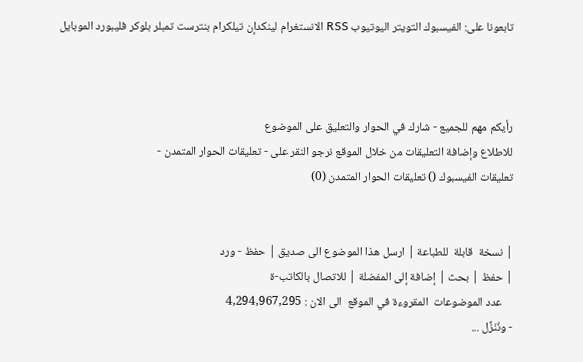تابعونا على: الفيسبوك التويتر اليوتيوب RSS الانستغرام لينكدإن تيلكرام بنترست تمبلر بلوكر فليبورد الموبايل



رأيكم مهم للجميع - شارك في الحوار والتعليق على الموضوع
للاطلاع وإضافة التعليقات من خلال الموقع نرجو النقر على - تعليقات الحوار المتمدن -
تعليقات الفيسبوك () تعليقات الحوار المتمدن (0)


| نسخة  قابلة  للطباعة | ارسل هذا الموضوع الى صديق | حفظ - ورد
| حفظ | بحث | إضافة إلى المفضلة | للاتصال بالكاتب-ة
    عدد الموضوعات  المقروءة في الموقع  الى الان : 4,294,967,295
- ونُنَزِّل ...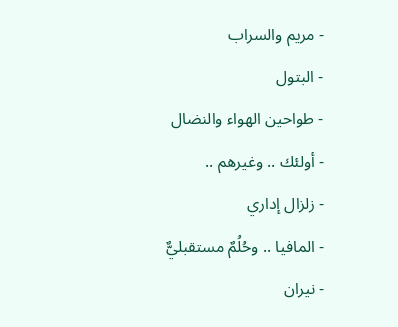- مريم والسراب
- البتول
- طواحين الهواء والنضال
- أولئك .. وغيرهم ..
- زلزال إداري
- المافيا .. وحُلُمٌ مستقبليٌّ
- نيران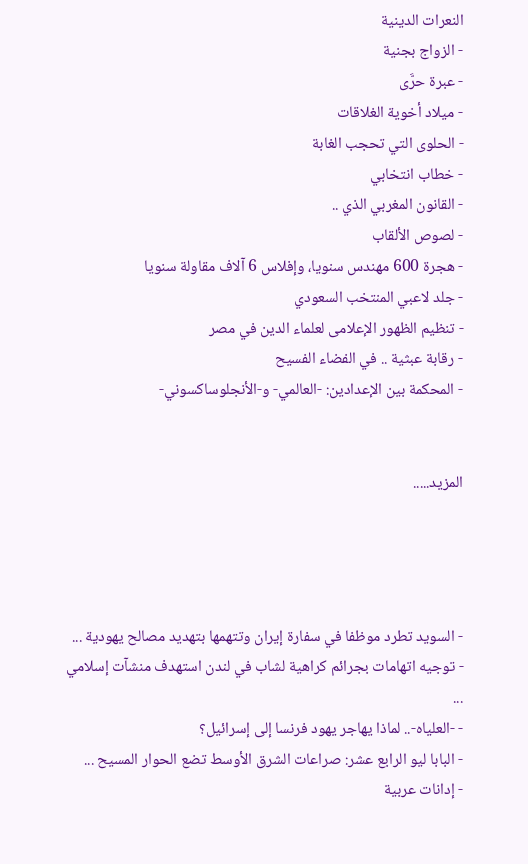النعرات الدينية
- الزواج بجنية
- عبرة حرَّى
- ميلاد أخوية الغلاقات
- الحلوى التي تحجب الغابة
- خطاب انتخابي
- القانون المغربي الذي ..
- لصوص الألقاب
- هجرة 600 مهندس سنويا، وإفلاس 6 آلاف مقاولة سنويا
- جلد لاعبي المنتخب السعودي
- تنظيم الظهور الإعلامى لعلماء الدين في مصر
- رقابة عبثية .. في الفضاء الفسيح
- المحكمة بين الإعدادين: -العالمي- و-الأنجلوساكسوني-


المزيد.....




- السويد تطرد موظفا في سفارة إيران وتتهمها بتهديد مصالح يهودية ...
- توجيه اتهامات بجرائم كراهية لشاب في لندن استهدف منشآت إسلامي ...
- -العلياه-.. لماذا يهاجر يهود فرنسا إلى إسرائيل؟
- البابا ليو الرابع عشر: صراعات الشرق الأوسط تضع الحوار المسيح ...
- إدانات عربية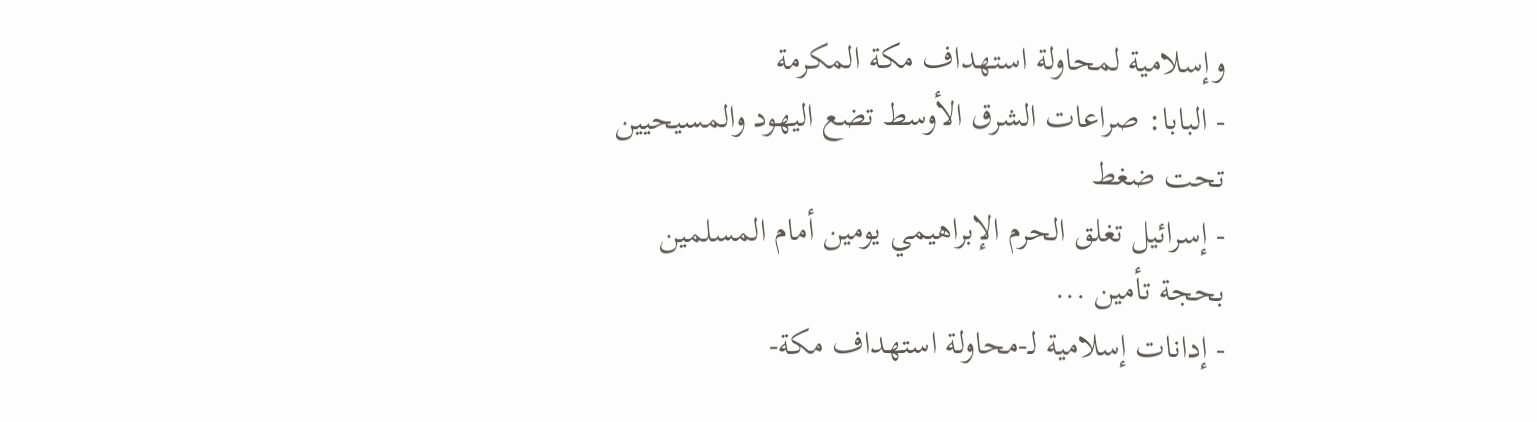وإسلامية لمحاولة استهداف مكة المكرمة
- البابا: صراعات الشرق الأوسط تضع اليهود والمسيحيين تحت ضغط
- إسرائيل تغلق الحرم الإبراهيمي يومين أمام المسلمين بحجة تأمين ...
- إدانات إسلامية لـ-محاولة استهداف مكة-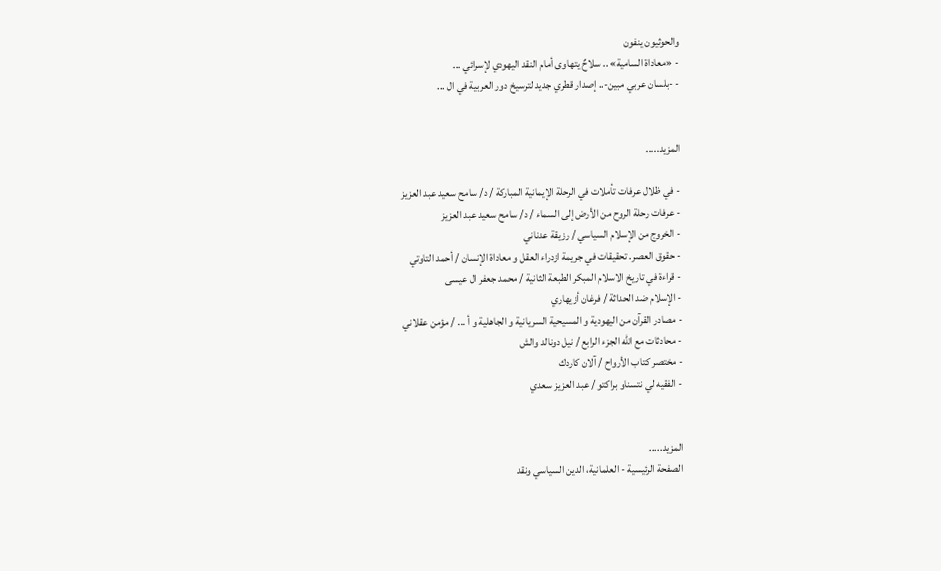والحوثيون ينفون
- «معاداة السامية» .. سلاحٌ يتهاوى أمام النقد اليهودي لإسرائي ...
- -بلسان عربي مبين-.. إصدار قطري جديد لترسيخ دور العربية في ال ...


المزيد.....

- في ظلال عرفات تأملات في الرحلة الإيمانية المباركة / د/ سامح سعيد عبد العزيز
- عرفات رحلة الروح من الأرض إلى السماء / د/ سامح سعيد عبد العزيز
- الخروج من الإسلام السياسي / رزيقة عدناني
- حقوق العصر. تحقيقات في جريمة ازدراء العقل و معاداة الإنسان / أحمد التاوتي
- قراءة في تاريخ الاسلام المبكر الطبعة الثانية / محمد جعفر ال عيسى
- الإسلام ضد الحداثة / فرغان أزيهاري
- مصادر القرآن من اليهودية و المسيحية السريانية و الجاهلية و أ ... / مؤمن عقلاني
- محادثات مع الله الجزء الرابع / نيل دونالد والش
- مختصر كتاب الأرواح / آلان كاردك
- الفقيه لي نتسناو براكتو / عبد العزيز سعدي


المزيد.....
الصفحة الرئيسية - العلمانية، الدين السياسي ونقد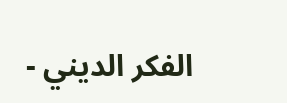الفكر الديني -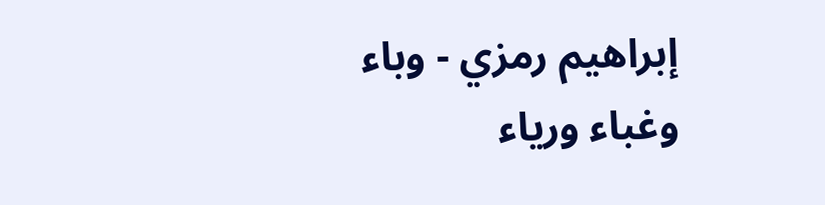إبراهيم رمزي - وباء وغباء ورياء